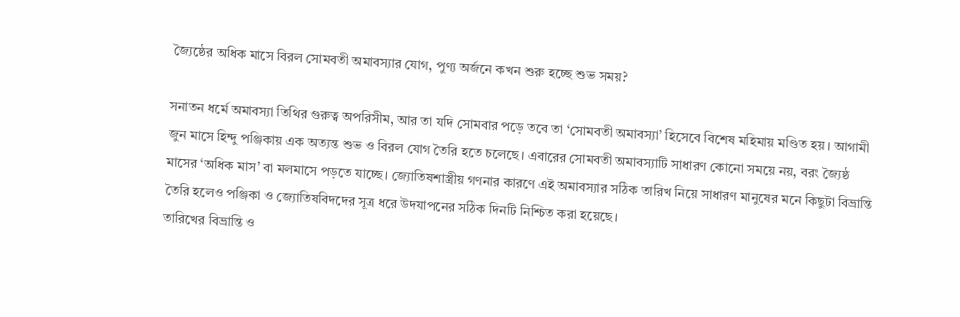জ্যৈষ্ঠের অধিক মাসে বিরল সোমবতী অমাবস্যার যোগ, পুণ্য অর্জনে কখন শুরু হচ্ছে শুভ সময়?

সনাতন ধর্মে অমাবস্যা তিথির গুরুত্ব অপরিসীম, আর তা যদি সোমবার পড়ে তবে তা ‘সোমবতী অমাবস্যা’ হিসেবে বিশেষ মহিমায় মণ্ডিত হয়। আগামী জুন মাসে হিন্দু পঞ্জিকায় এক অত্যন্ত শুভ ও বিরল যোগ তৈরি হতে চলেছে। এবারের সোমবতী অমাবস্যাটি সাধারণ কোনো সময়ে নয়, বরং জ্যৈষ্ঠ মাসের ‘অধিক মাস’ বা মলমাসে পড়তে যাচ্ছে। জ্যোতিষশাস্ত্রীয় গণনার কারণে এই অমাবস্যার সঠিক তারিখ নিয়ে সাধারণ মানুষের মনে কিছুটা বিভ্রান্তি তৈরি হলেও পঞ্জিকা ও জ্যোতিষবিদদের সূত্র ধরে উদযাপনের সঠিক দিনটি নিশ্চিত করা হয়েছে।
তারিখের বিভ্রান্তি ও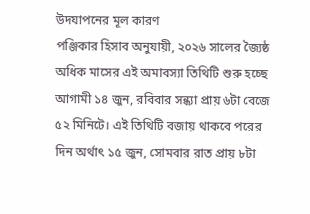উদযাপনের মূল কারণ
পঞ্জিকার হিসাব অনুযায়ী, ২০২৬ সালের জ্যৈষ্ঠ অধিক মাসের এই অমাবস্যা তিথিটি শুরু হচ্ছে আগামী ১৪ জুন, রবিবার সন্ধ্যা প্রায় ৬টা বেজে ৫২ মিনিটে। এই তিথিটি বজায় থাকবে পরের দিন অর্থাৎ ১৫ জুন, সোমবার রাত প্রায় ৮টা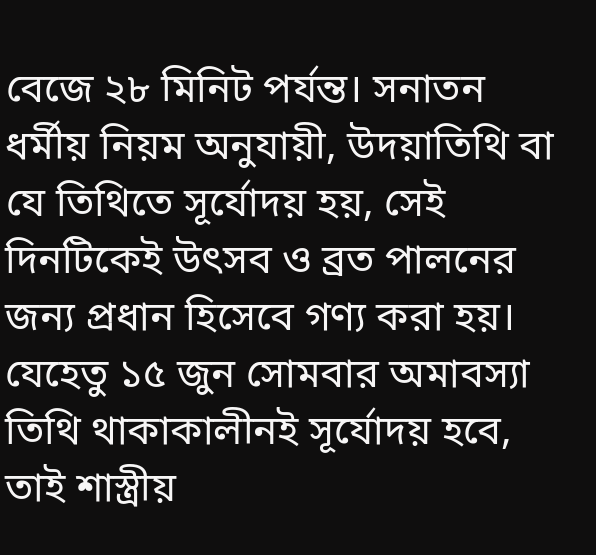বেজে ২৮ মিনিট পর্যন্ত। সনাতন ধর্মীয় নিয়ম অনুযায়ী, উদয়াতিথি বা যে তিথিতে সূর্যোদয় হয়, সেই দিনটিকেই উৎসব ও ব্রত পালনের জন্য প্রধান হিসেবে গণ্য করা হয়। যেহেতু ১৫ জুন সোমবার অমাবস্যা তিথি থাকাকালীনই সূর্যোদয় হবে, তাই শাস্ত্রীয়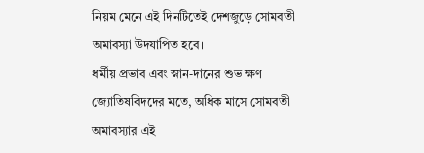নিয়ম মেনে এই দিনটিতেই দেশজুড়ে সোমবতী অমাবস্যা উদযাপিত হবে।
ধর্মীয় প্রভাব এবং স্নান-দানের শুভ ক্ষণ
জ্যোতিষবিদদের মতে, অধিক মাসে সোমবতী অমাবস্যার এই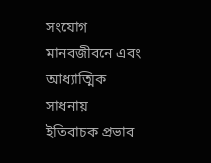সংযোগ মানবজীবনে এবং আধ্যাত্মিক সাধনায় ইতিবাচক প্রভাব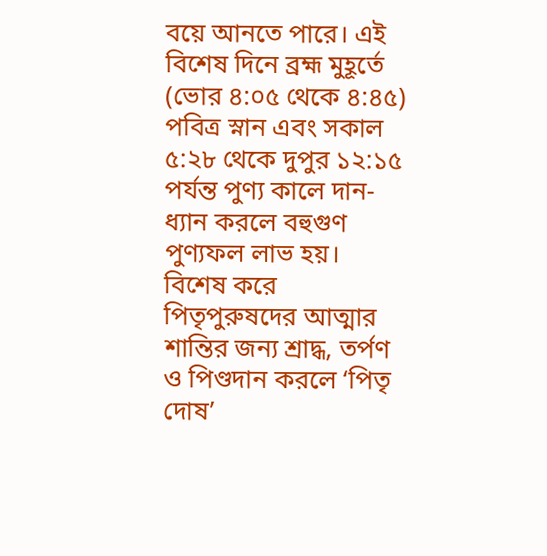বয়ে আনতে পারে। এই বিশেষ দিনে ব্রহ্ম মুহূর্তে (ভোর ৪:০৫ থেকে ৪:৪৫) পবিত্র স্নান এবং সকাল ৫:২৮ থেকে দুপুর ১২:১৫ পর্যন্ত পুণ্য কালে দান-ধ্যান করলে বহুগুণ পুণ্যফল লাভ হয়। বিশেষ করে পিতৃপুরুষদের আত্মার শান্তির জন্য শ্রাদ্ধ, তর্পণ ও পিণ্ডদান করলে ‘পিতৃ দোষ’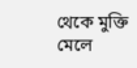থেকে মুক্তি মেলে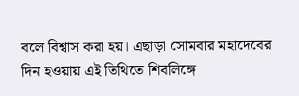বলে বিশ্বাস করা হয়। এছাড়া সোমবার মহাদেবের দিন হওয়ায় এই তিথিতে শিবলিঙ্গে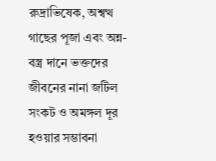রুদ্রাভিষেক, অশ্বত্থ গাছের পূজা এবং অন্ন-বস্ত্র দানে ভক্তদের জীবনের নানা জটিল সংকট ও অমঙ্গল দূর হওয়ার সম্ভাবনা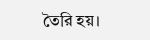তৈরি হয়।